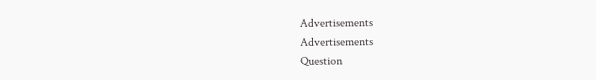Advertisements
Advertisements
Question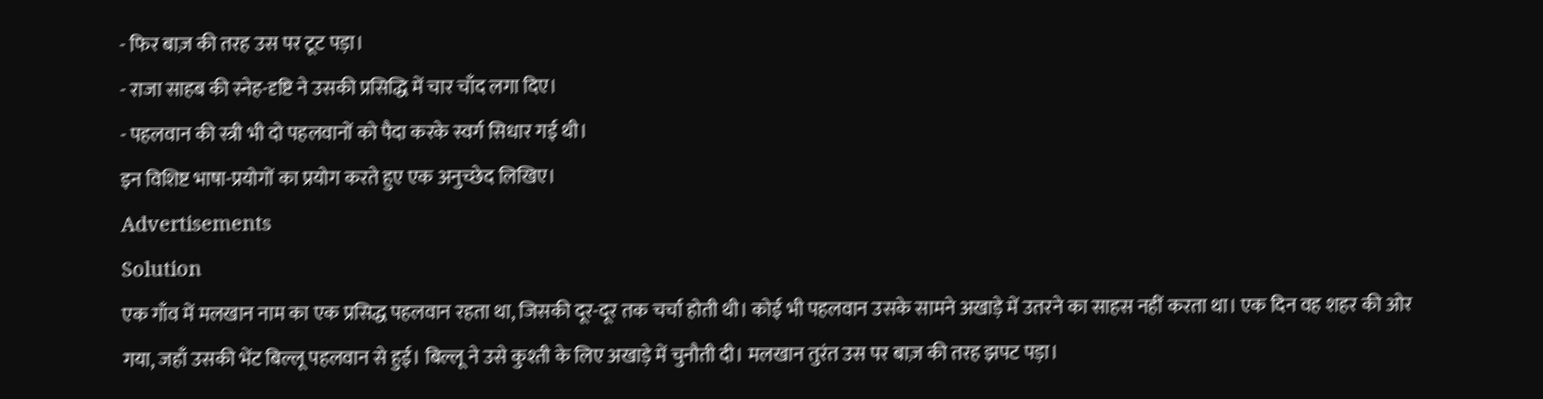- फिर बाज़ की तरह उस पर टूट पड़ा।
- राजा साहब की स्नेह-दृष्टि ने उसकी प्रसिद्धि में चार चाँद लगा दिए।
- पहलवान की स्त्री भी दो पहलवानों को पैदा करके स्वर्ग सिधार गई थी।
इन विशिष्ट भाषा-प्रयोगों का प्रयोग करते हुए एक अनुच्छेद लिखिए।
Advertisements
Solution
एक गाँव में मलखान नाम का एक प्रसिद्ध पहलवान रहता था, जिसकी दूर-दूर तक चर्चा होती थी। कोई भी पहलवान उसके सामने अखाड़े में उतरने का साहस नहीं करता था। एक दिन वह शहर की ओर गया, जहाँ उसकी भेंट बिल्लू पहलवान से हुई। बिल्लू ने उसे कुश्ती के लिए अखाड़े में चुनौती दी। मलखान तुरंत उस पर बाज़ की तरह झपट पड़ा।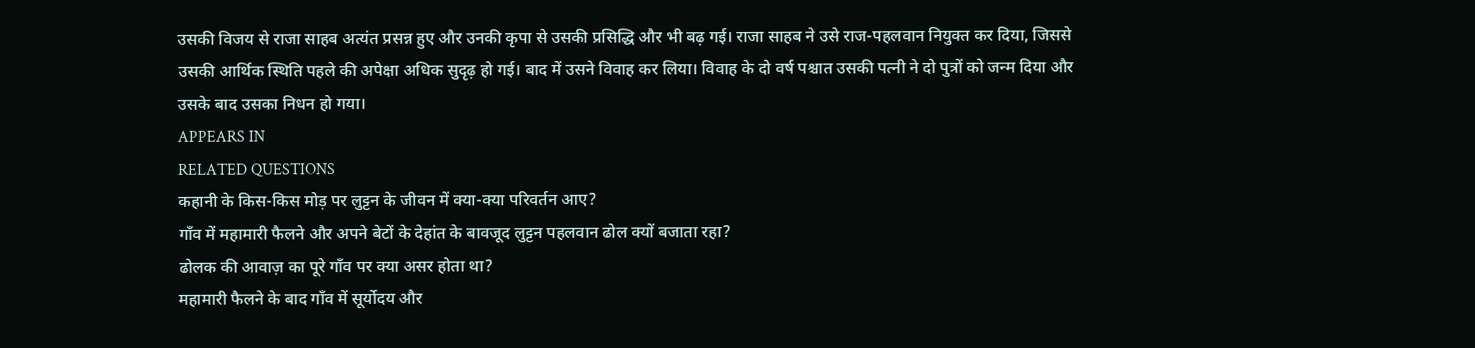उसकी विजय से राजा साहब अत्यंत प्रसन्न हुए और उनकी कृपा से उसकी प्रसिद्धि और भी बढ़ गई। राजा साहब ने उसे राज-पहलवान नियुक्त कर दिया, जिससे उसकी आर्थिक स्थिति पहले की अपेक्षा अधिक सुदृढ़ हो गई। बाद में उसने विवाह कर लिया। विवाह के दो वर्ष पश्चात उसकी पत्नी ने दो पुत्रों को जन्म दिया और उसके बाद उसका निधन हो गया।
APPEARS IN
RELATED QUESTIONS
कहानी के किस-किस मोड़ पर लुट्टन के जीवन में क्या-क्या परिवर्तन आए?
गाँव में महामारी फैलने और अपने बेटों के देहांत के बावजूद लुट्टन पहलवान ढोल क्यों बजाता रहा?
ढोलक की आवाज़ का पूरे गाँव पर क्या असर होता था?
महामारी फैलने के बाद गाँव में सूर्योदय और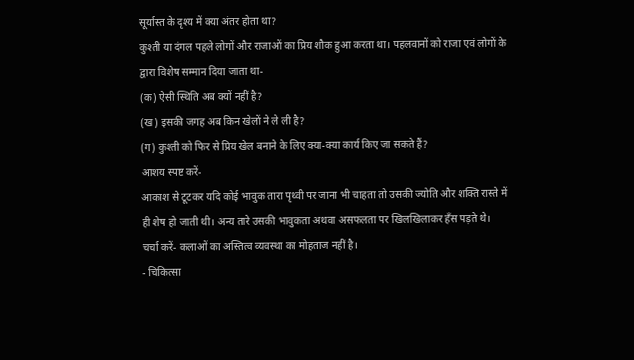सूर्यास्त के दृश्य में क्या अंतर होता था?
कुश्ती या दंगल पहले लोगों और राजाओं का प्रिय शौक हुआ करता था। पहलवानों को राजा एवं लोगों के द्वारा विशेष सम्मान दिया जाता था-
(क) ऐसी स्थिति अब क्यों नहीं है?
(ख) इसकी जगह अब किन खेलों ने ले ली है?
(ग) कुश्ती को फिर से प्रिय खेल बनाने के लिए क्या-क्या कार्य किए जा सकते हैं?
आशय स्पष्ट करें-
आकाश से टूटकर यदि कोई भावुक तारा पृथ्वी पर जाना भी चाहता तो उसकी ज्योति और शक्ति रास्ते में ही शेष हो जाती थी। अन्य तारे उसकी भावुकता अथवा असफलता पर खिलखिलाकर हँस पड़ते थे।
चर्चा करें- कलाओं का अस्तित्व व्यवस्था का मोहताज नहीं है।
- चिकित्सा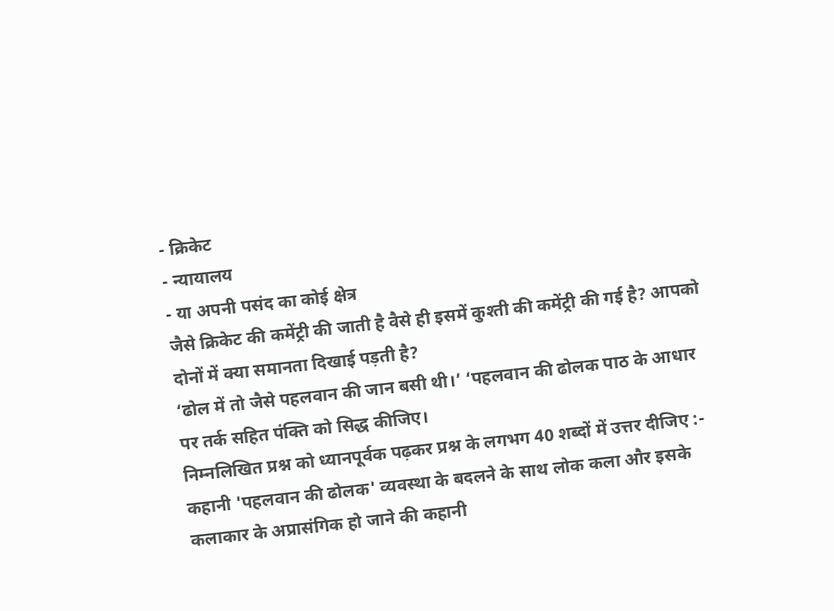- क्रिकेट
- न्यायालय
- या अपनी पसंद का कोई क्षेत्र
जैसे क्रिकेट की कमेंट्री की जाती है वैसे ही इसमें कुश्ती की कमेंट्री की गई है? आपको दोनों में क्या समानता दिखाई पड़ती है?
‘ढोल में तो जैसे पहलवान की जान बसी थी।’ ‘पहलवान की ढोलक पाठ के आधार पर तर्क सहित पंक्ति को सिद्ध कीजिए।
निम्नलिखित प्रश्न को ध्यानपूर्वक पढ़कर प्रश्न के लगभग 40 शब्दों में उत्तर दीजिए :-
कहानी 'पहलवान की ढोलक' व्यवस्था के बदलने के साथ लोक कला और इसके कलाकार के अप्रासंगिक हो जाने की कहानी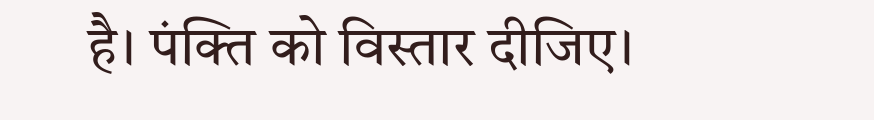है। पंक्ति को विस्तार दीजिए।